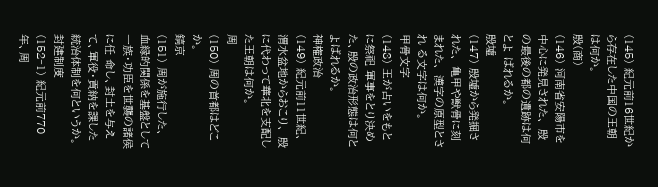(145) 紀元前16世紀から存在した中国の王朝は何か。
殷(商)
(146) 河南省安陽市を中心に発見された、 殷の最後の都の遺跡は何とよ ばれるか。
殷墟
(147) 殷墟から発掘された、 亀甲や獣骨に刻まれた、 漢字の原型とされ る文字は何か。
甲骨文字
(148) 王が占いをもとに祭祀 軍事をとり決めた、殷の政治形態は何と よばれるか。
神権政治
(149) 紀元前11世紀、渭水盆地からおこり、 殷に代わって華北を支配し た王朝は何か。
周
(150) 周の首都はどこか。
鎬京
(151) 周が施行した、 血縁的関係を基盤として一族・功臣を世襲の諸侯に任 命し、封土を与えて、軍役・貢納を課した統治体制を何というか。
封建制度
(152‐1) 紀元前770年、周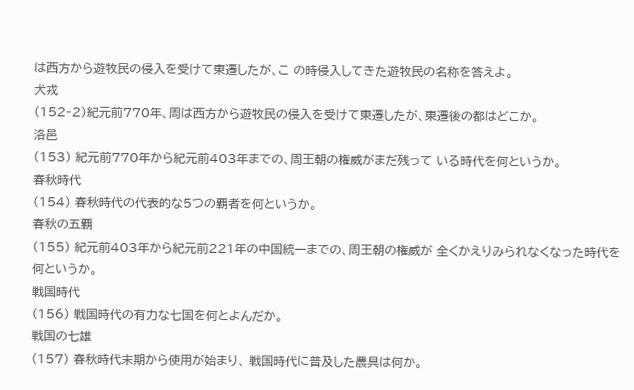は西方から遊牧民の侵入を受けて東遷したが、こ の時侵入してきた遊牧民の名称を答えよ。
犬戎
(152‐2)紀元前770年、周は西方から遊牧民の侵入を受けて東遷したが、東遷後の都はどこか。
洛邑
(153) 紀元前770年から紀元前403年までの、周王朝の権威がまだ残って いる時代を何というか。
春秋時代
(154) 春秋時代の代表的な5つの覇者を何というか。
春秋の五覇
(155) 紀元前403年から紀元前221年の中国統一までの、周王朝の権威が 全くかえりみられなくなった時代を何というか。
戦国時代
(156) 戦国時代の有力な七国を何とよんだか。
戦国の七雄
(157) 春秋時代末期から使用が始まり、 戦国時代に普及した農具は何か。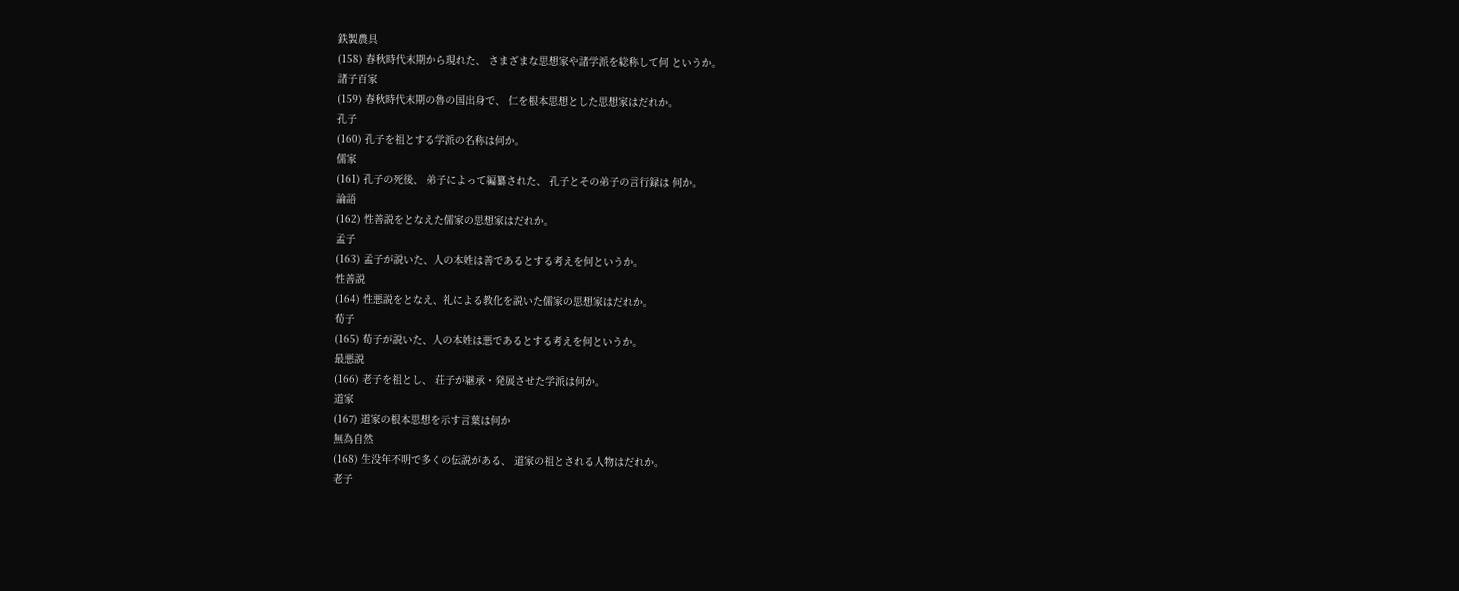鉄製農具
(158) 春秋時代末期から現れた、 さまざまな思想家や諸学派を総称して何 というか。
諸子百家
(159) 春秋時代末期の魯の国出身で、 仁を根本思想とした思想家はだれか。
孔子
(160) 孔子を祖とする学派の名称は何か。
儒家
(161) 孔子の死後、 弟子によって編纂された、 孔子とその弟子の言行録は 何か。
論語
(162) 性善説をとなえた儒家の思想家はだれか。
孟子
(163) 孟子が説いた、人の本姓は善であるとする考えを何というか。
性善説
(164) 性悪説をとなえ、礼による教化を説いた儒家の思想家はだれか。
荀子
(165) 荀子が説いた、人の本姓は悪であるとする考えを何というか。
最悪説
(166) 老子を祖とし、 荘子が継承・発展させた学派は何か。
道家
(167) 道家の根本思想を示す言葉は何か
無為自然
(168) 生没年不明で多くの伝説がある、 道家の祖とされる人物はだれか。
老子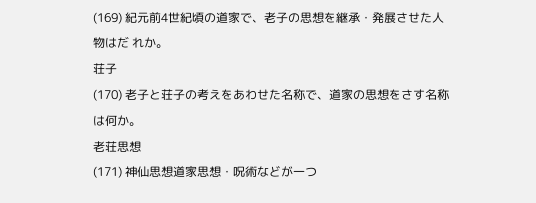(169) 紀元前4世紀頃の道家で、老子の思想を継承・発展させた人物はだ れか。
荘子
(170) 老子と荘子の考えをあわせた名称で、道家の思想をさす名称は何か。
老荘思想
(171) 神仙思想道家思想・呪術などが一つ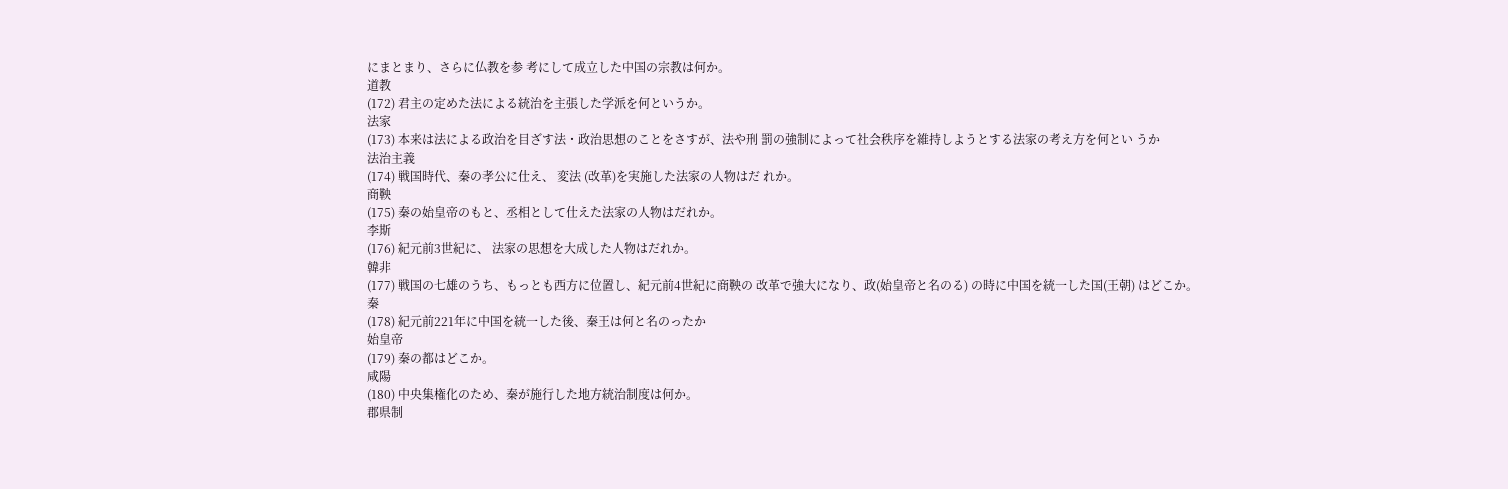にまとまり、さらに仏教を参 考にして成立した中国の宗教は何か。
道教
(172) 君主の定めた法による統治を主張した学派を何というか。
法家
(173) 本来は法による政治を目ざす法・政治思想のことをさすが、法や刑 罰の強制によって社会秩序を維持しようとする法家の考え方を何とい うか
法治主義
(174) 戦国時代、秦の孝公に仕え、 変法 (改革)を実施した法家の人物はだ れか。
商鞅
(175) 秦の始皇帝のもと、丞相として仕えた法家の人物はだれか。
李斯
(176) 紀元前3世紀に、 法家の思想を大成した人物はだれか。
韓非
(177) 戦国の七雄のうち、もっとも西方に位置し、紀元前4世紀に商鞅の 改革で強大になり、政(始皇帝と名のる) の時に中国を統一した国(王朝) はどこか。
秦
(178) 紀元前221年に中国を統一した後、秦王は何と名のったか
始皇帝
(179) 秦の都はどこか。
咸陽
(180) 中央集権化のため、秦が施行した地方統治制度は何か。
郡県制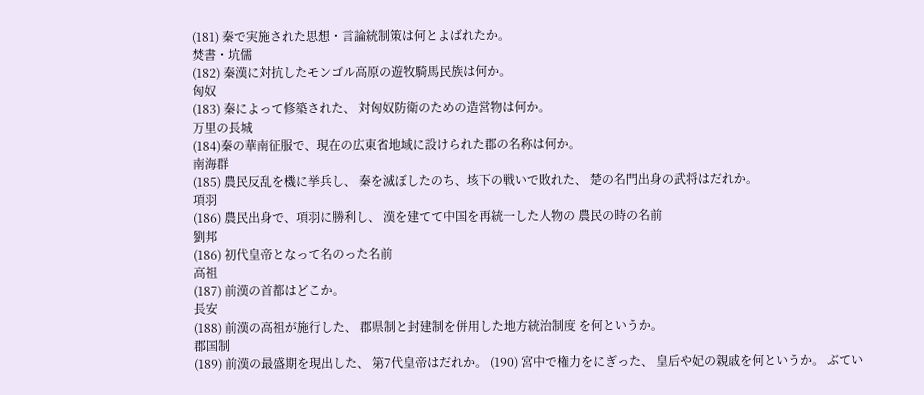(181) 秦で実施された思想・言論統制策は何とよばれたか。
焚書・坑儒
(182) 秦漢に対抗したモンゴル高原の遊牧騎馬民族は何か。
匈奴
(183) 秦によって修築された、 対匈奴防衛のための造営物は何か。
万里の長城
(184)秦の華南征服で、現在の広東省地域に設けられた郡の名称は何か。
南海群
(185) 農民反乱を機に挙兵し、 秦を滅ぼしたのち、垓下の戦いで敗れた、 楚の名門出身の武将はだれか。
項羽
(186) 農民出身で、項羽に勝利し、 漢を建てて中国を再統一した人物の 農民の時の名前
劉邦
(186) 初代皇帝となって名のった名前
高祖
(187) 前漢の首都はどこか。
長安
(188) 前漢の高祖が施行した、 郡県制と封建制を併用した地方統治制度 を何というか。
郡国制
(189) 前漢の最盛期を現出した、 第7代皇帝はだれか。 (190) 宮中で権力をにぎった、 皇后や妃の親戚を何というか。 ぶてい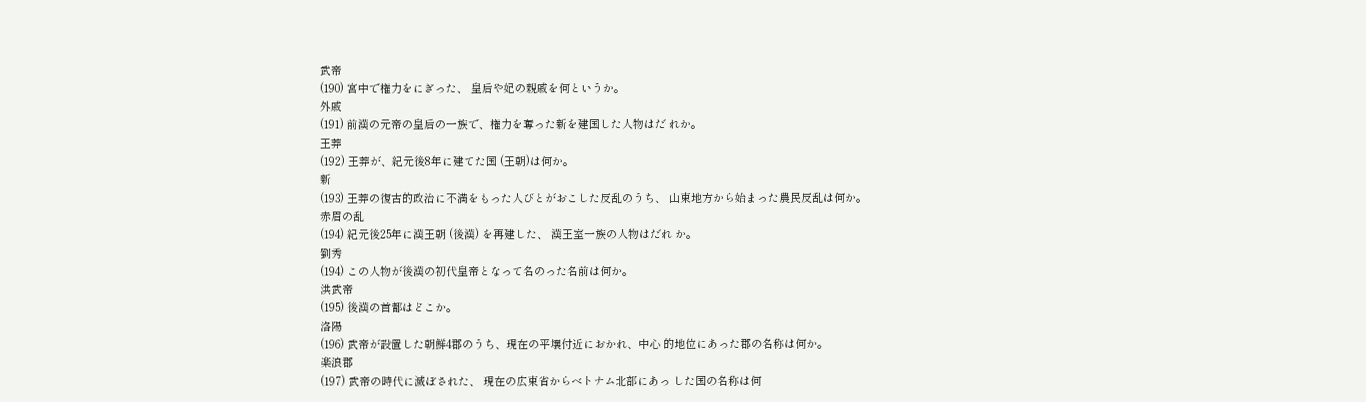武帝
(190) 宮中で権力をにぎった、 皇后や妃の親戚を何というか。
外戚
(191) 前漢の元帝の皇后の一族で、権力を奪った新を建国した人物はだ れか。
王莽
(192) 王莽が、紀元後8年に建てた国 (王朝)は何か。
新
(193) 王莽の復古的政治に不満をもった人びとがおこした反乱のうち、 山東地方から始まった農民反乱は何か。
赤眉の乱
(194) 紀元後25年に漢王朝 (後漢) を再建した、 漢王室一族の人物はだれ か。
劉秀
(194) この人物が後漢の初代皇帝となって名のった名前は何か。
洪武帝
(195) 後漢の首都はどこか。
洛陽
(196) 武帝が設置した朝鮮4郡のうち、現在の平壌付近におかれ、中心 的地位にあった郡の名称は何か。
楽浪郡
(197) 武帝の時代に滅ぼされた、 現在の広東省からベトナム北部にあっ した国の名称は何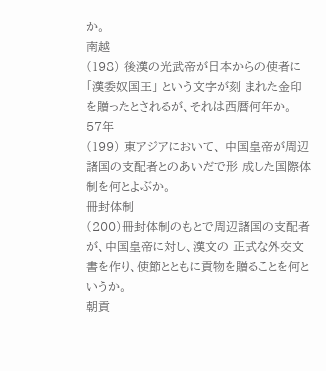か。
南越
(198) 後漢の光武帝が日本からの使者に「漢委奴国王」 という文字が刻 まれた金印を贈ったとされるが、それは西暦何年か。
57年
(199) 東アジアにおいて、 中国皇帝が周辺諸国の支配者とのあいだで形 成した国際体制を何とよぶか。
冊封体制
(200)冊封体制のもとで周辺諸国の支配者が、中国皇帝に対し、漢文の 正式な外交文書を作り、使節とともに貢物を贈ることを何というか。
朝貢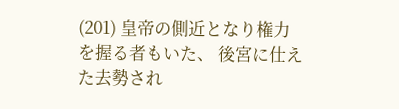(201) 皇帝の側近となり権力を握る者もいた、 後宮に仕えた去勢され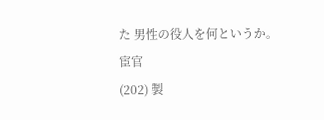た 男性の役人を何というか。
宦官
(202) 製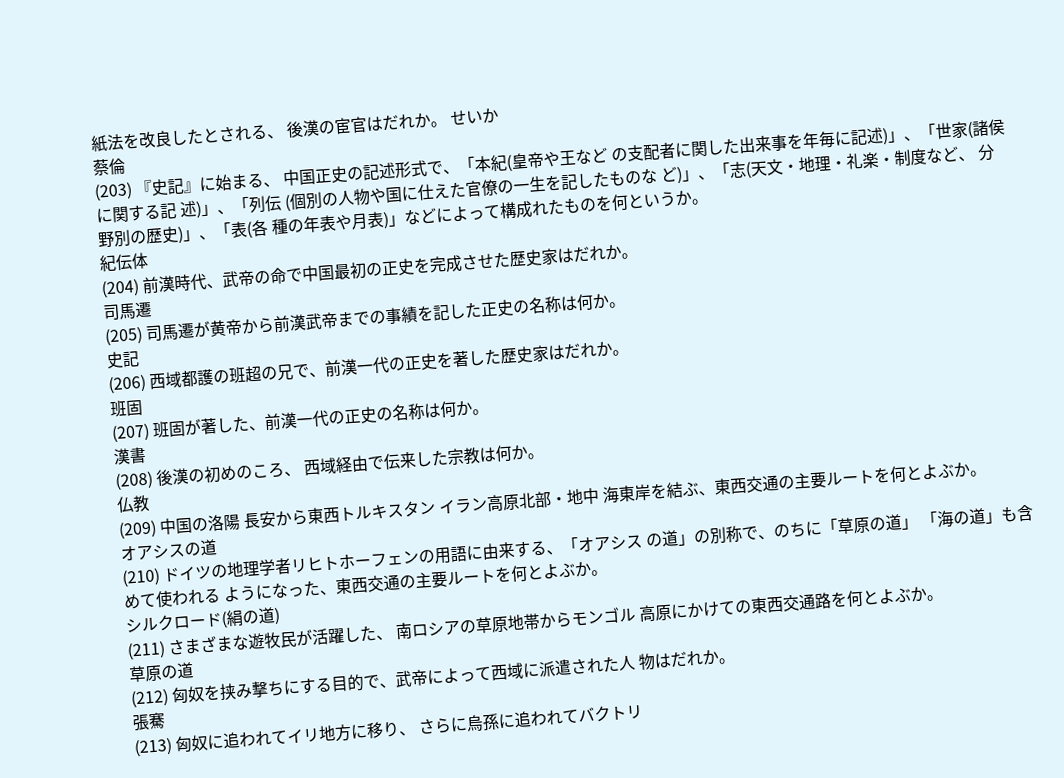紙法を改良したとされる、 後漢の宦官はだれか。 せいか
蔡倫
(203) 『史記』に始まる、 中国正史の記述形式で、「本紀(皇帝や王など の支配者に関した出来事を年毎に記述)」、「世家(諸侯に関する記 述)」、「列伝 (個別の人物や国に仕えた官僚の一生を記したものな ど)」、「志(天文・地理・礼楽・制度など、 分野別の歴史)」、「表(各 種の年表や月表)」などによって構成れたものを何というか。
紀伝体
(204) 前漢時代、武帝の命で中国最初の正史を完成させた歴史家はだれか。
司馬遷
(205) 司馬遷が黄帝から前漢武帝までの事績を記した正史の名称は何か。
史記
(206) 西域都護の班超の兄で、前漢一代の正史を著した歴史家はだれか。
班固
(207) 班固が著した、前漢一代の正史の名称は何か。
漢書
(208) 後漢の初めのころ、 西域経由で伝来した宗教は何か。
仏教
(209) 中国の洛陽 長安から東西トルキスタン イラン高原北部・地中 海東岸を結ぶ、東西交通の主要ルートを何とよぶか。
オアシスの道
(210) ドイツの地理学者リヒトホーフェンの用語に由来する、「オアシス の道」の別称で、のちに「草原の道」 「海の道」も含めて使われる ようになった、東西交通の主要ルートを何とよぶか。
シルクロード(絹の道)
(211) さまざまな遊牧民が活躍した、 南ロシアの草原地帯からモンゴル 高原にかけての東西交通路を何とよぶか。
草原の道
(212) 匈奴を挟み撃ちにする目的で、武帝によって西域に派遣された人 物はだれか。
張騫
(213) 匈奴に追われてイリ地方に移り、 さらに烏孫に追われてバクトリ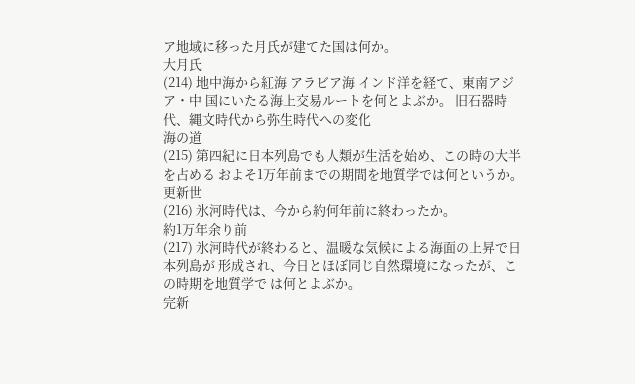ア地域に移った月氏が建てた国は何か。
大月氏
(214) 地中海から紅海 アラビア海 インド洋を経て、東南アジア・中 国にいたる海上交易ルートを何とよぶか。 旧石器時代、縄文時代から弥生時代への変化
海の道
(215) 第四紀に日本列島でも人類が生活を始め、この時の大半を占める およそ1万年前までの期間を地質学では何というか。
更新世
(216) 氷河時代は、今から約何年前に終わったか。
約1万年余り前
(217) 氷河時代が終わると、温暖な気候による海面の上昇で日本列島が 形成され、今日とほぼ同じ自然環境になったが、この時期を地質学で は何とよぶか。
完新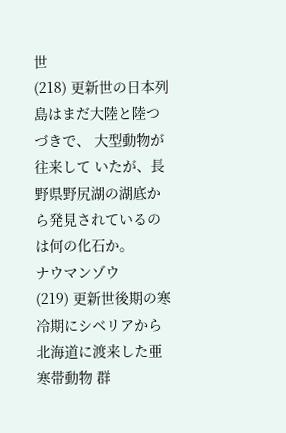世
(218) 更新世の日本列島はまだ大陸と陸つづきで、 大型動物が往来して いたが、長野県野尻湖の湖底から発見されているのは何の化石か。
ナウマンゾウ
(219) 更新世後期の寒冷期にシベリアから北海道に渡来した亜寒帯動物 群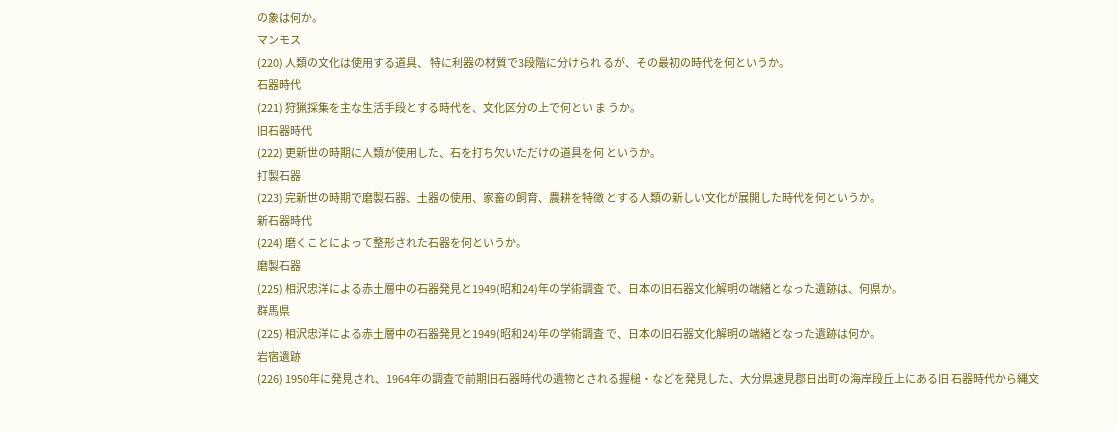の象は何か。
マンモス
(220) 人類の文化は使用する道具、 特に利器の材質で3段階に分けられ るが、その最初の時代を何というか。
石器時代
(221) 狩猟採集を主な生活手段とする時代を、文化区分の上で何とい ま うか。
旧石器時代
(222) 更新世の時期に人類が使用した、石を打ち欠いただけの道具を何 というか。
打製石器
(223) 完新世の時期で磨製石器、土器の使用、家畜の飼育、農耕を特徴 とする人類の新しい文化が展開した時代を何というか。
新石器時代
(224) 磨くことによって整形された石器を何というか。
磨製石器
(225) 相沢忠洋による赤土層中の石器発見と1949(昭和24)年の学術調査 で、日本の旧石器文化解明の端緒となった遺跡は、何県か。
群馬県
(225) 相沢忠洋による赤土層中の石器発見と1949(昭和24)年の学術調査 で、日本の旧石器文化解明の端緒となった遺跡は何か。
岩宿遺跡
(226) 1950年に発見され、1964年の調査で前期旧石器時代の遺物とされる握槌・などを発見した、大分県速見郡日出町の海岸段丘上にある旧 石器時代から縄文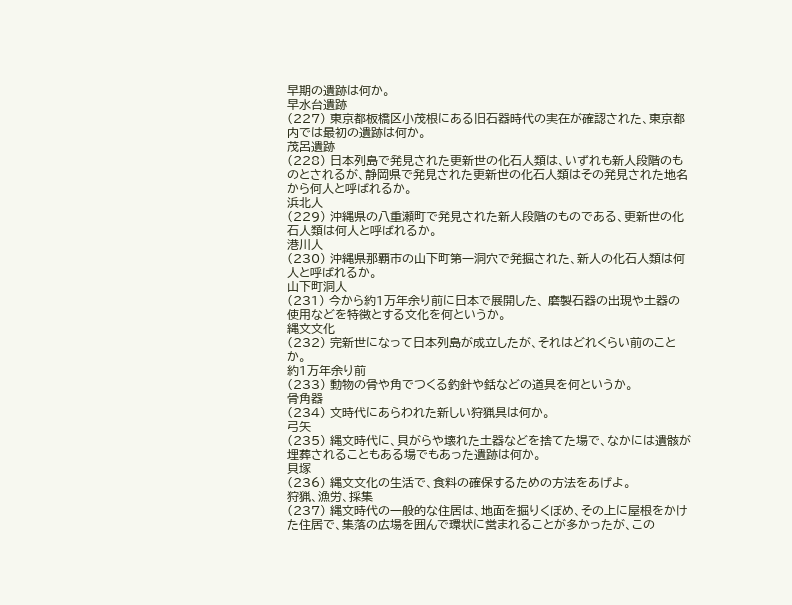早期の遺跡は何か。
早水台遺跡
(227) 東京都板橋区小茂根にある旧石器時代の実在が確認された、東京都内では最初の遺跡は何か。
茂呂遺跡
(228) 日本列島で発見された更新世の化石人類は、いずれも新人段階のものとされるが、静岡県で発見された更新世の化石人類はその発見された地名から何人と呼ばれるか。
浜北人
(229) 沖縄県の八重瀬町で発見された新人段階のものである、更新世の化石人類は何人と呼ばれるか。
港川人
(230) 沖縄県那覇市の山下町第一洞穴で発掘された、新人の化石人類は何人と呼ばれるか。
山下町洞人
(231) 今から約1万年余り前に日本で展開した、 磨製石器の出現や土器の使用などを特徴とする文化を何というか。
縄文文化
(232) 完新世になって日本列島が成立したが、それはどれくらい前のことか。
約1万年余り前
(233) 動物の骨や角でつくる釣針や銛などの道具を何というか。
骨角器
(234) 文時代にあらわれた新しい狩猟具は何か。
弓矢
(235) 縄文時代に、貝がらや壊れた土器などを捨てた場で、なかには遺骸が埋葬されることもある場でもあった遺跡は何か。
貝塚
(236) 縄文文化の生活で、食料の確保するための方法をあげよ。
狩猟、漁労、採集
(237) 縄文時代の一般的な住居は、地面を掘りくぼめ、その上に屋根をかけた住居で、集落の広場を囲んで環状に営まれることが多かったが、この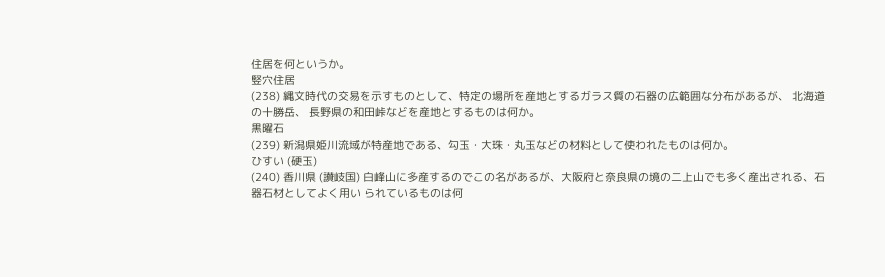住居を何というか。
竪穴住居
(238) 縄文時代の交易を示すものとして、特定の場所を産地とするガラス質の石器の広範囲な分布があるが、 北海道の十勝岳、 長野県の和田峠などを産地とするものは何か。
黒曜石
(239) 新潟県姫川流域が特産地である、勾玉・大珠・丸玉などの材料として使われたものは何か。
ひすい (硬玉)
(240) 香川県 (讃岐国) 白峰山に多産するのでこの名があるが、大阪府と奈良県の境の二上山でも多く産出される、石器石材としてよく用い られているものは何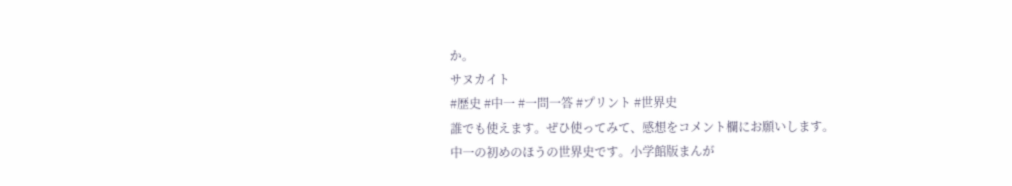か。
サヌカイト
#歴史 #中一 #一問一答 #プリント #世界史
誰でも使えます。ぜひ使ってみて、感想をコメント欄にお願いします。
中一の初めのほうの世界史です。小学館版まんが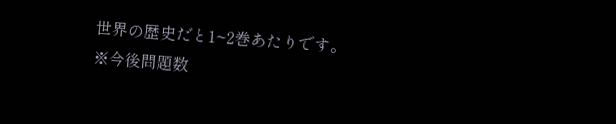世界の歴史だと1~2巻あたりです。
※今後問題数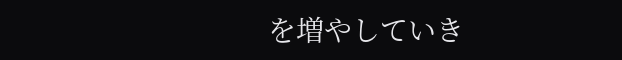を増やしていき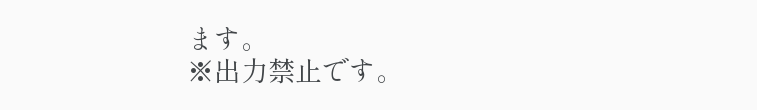ます。
※出力禁止です。